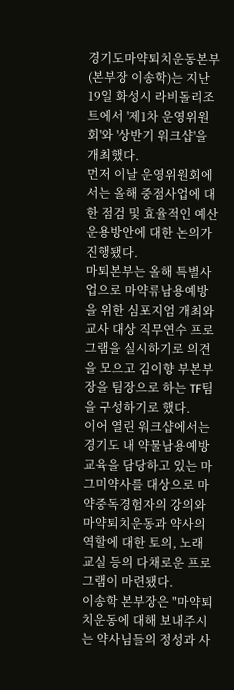경기도마약퇴치운동본부(본부장 이송학)는 지난 19일 화성시 라비돌리조트에서 '제1차 운영위원회'와 '상반기 워크샵'을 개최했다.
먼저 이날 운영위원회에서는 올해 중점사업에 대한 점검 및 효율적인 예산운용방안에 대한 논의가 진행됐다.
마퇴본부는 올해 특별사업으로 마약류남용예방을 위한 심포지엄 개최와 교사 대상 직무연수 프로그램을 실시하기로 의견을 모으고 김이향 부본부장을 팀장으로 하는 TF팀을 구성하기로 했다.
이어 열린 워크샵에서는 경기도 내 약물남용예방교육을 담당하고 있는 마그미약사를 대상으로 마약중독경험자의 강의와 마약퇴치운동과 약사의 역할에 대한 토의, 노래교실 등의 다채로운 프로그램이 마련됐다.
이송학 본부장은 "마약퇴치운동에 대해 보내주시는 약사님들의 정성과 사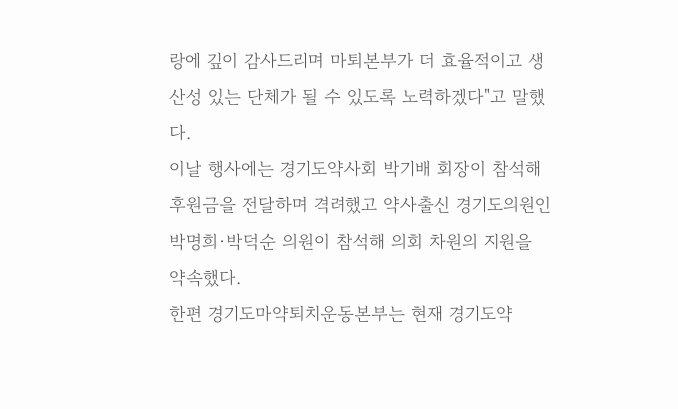랑에 깊이 감사드리며 마퇴본부가 더 효율적이고 생산성 있는 단체가 될 수 있도록 노력하겠다"고 말했다.
이날 행사에는 경기도약사회 박기배 회장이 참석해 후원금을 전달하며 격려했고 약사출신 경기도의원인 박명희·박덕순 의원이 참석해 의회 차원의 지원을 약속했다.
한편 경기도마약퇴치운동본부는 현재 경기도약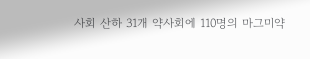사회 산하 31개 약사회에 110명의 마그미약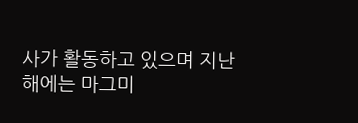사가 활동하고 있으며 지난해에는 마그미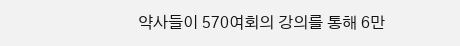약사들이 570여회의 강의를 통해 6만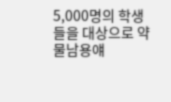5,000명의 학생들을 대상으로 약물남용얘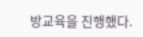방교육을 진행했다.